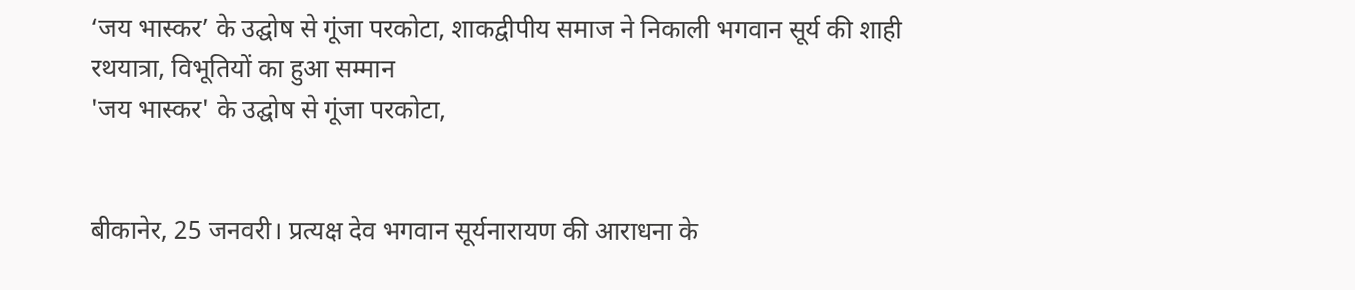‘जय भास्कर’ के उद्घोष से गूंजा परकोटा, शाकद्वीपीय समाज ने निकाली भगवान सूर्य की शाही रथयात्रा, विभूतियों का हुआ सम्मान
'जय भास्कर' के उद्घोष से गूंजा परकोटा,


बीकानेर, 25 जनवरी। प्रत्यक्ष देव भगवान सूर्यनारायण की आराधना के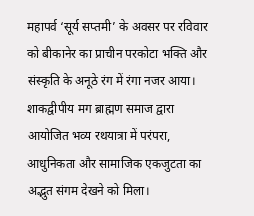महापर्व ‘सूर्य सप्तमी’ के अवसर पर रविवार को बीकानेर का प्राचीन परकोटा भक्ति और संस्कृति के अनूठे रंग में रंगा नजर आया। शाकद्वीपीय मग ब्राह्मण समाज द्वारा आयोजित भव्य रथयात्रा में परंपरा, आधुनिकता और सामाजिक एकजुटता का अद्भुत संगम देखने को मिला।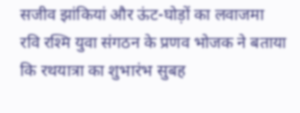सजीव झांकियां और ऊंट-घोड़ों का लवाजमा
रवि रश्मि युवा संगठन के प्रणव भोजक ने बताया कि रथयात्रा का शुभारंभ सुबह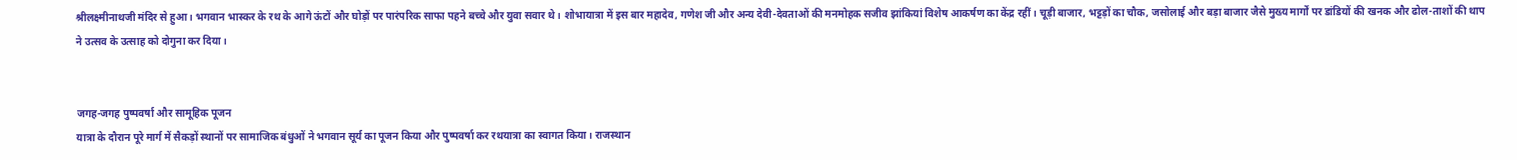श्रीलक्ष्मीनाथजी मंदिर से हुआ। भगवान भास्कर के रथ के आगे ऊंटों और घोड़ों पर पारंपरिक साफा पहने बच्चे और युवा सवार थे। शोभायात्रा में इस बार महादेव, गणेश जी और अन्य देवी-देवताओं की मनमोहक सजीव झांकियां विशेष आकर्षण का केंद्र रहीं। चूड़ी बाजार, भट्टड़ों का चौक, जसोलाई और बड़ा बाजार जैसे मुख्य मार्गों पर डांडियों की खनक और ढोल-ताशों की थाप ने उत्सव के उत्साह को दोगुना कर दिया।


जगह-जगह पुष्पवर्षा और सामूहिक पूजन
यात्रा के दौरान पूरे मार्ग में सैकड़ों स्थानों पर सामाजिक बंधुओं ने भगवान सूर्य का पूजन किया और पुष्पवर्षा कर रथयात्रा का स्वागत किया। राजस्थान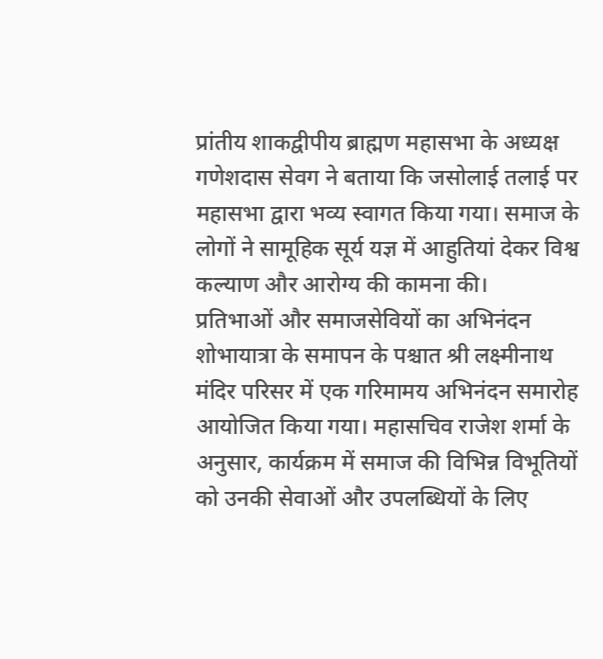प्रांतीय शाकद्वीपीय ब्राह्मण महासभा के अध्यक्ष गणेशदास सेवग ने बताया कि जसोलाई तलाई पर महासभा द्वारा भव्य स्वागत किया गया। समाज के लोगों ने सामूहिक सूर्य यज्ञ में आहुतियां देकर विश्व कल्याण और आरोग्य की कामना की।
प्रतिभाओं और समाजसेवियों का अभिनंदन
शोभायात्रा के समापन के पश्चात श्री लक्ष्मीनाथ मंदिर परिसर में एक गरिमामय अभिनंदन समारोह आयोजित किया गया। महासचिव राजेश शर्मा के अनुसार, कार्यक्रम में समाज की विभिन्न विभूतियों को उनकी सेवाओं और उपलब्धियों के लिए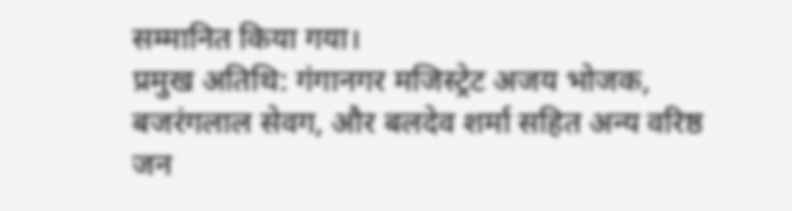सम्मानित किया गया।
प्रमुख अतिथि: गंगानगर मजिस्ट्रेट अजय भोजक, बजरंगलाल सेवग, और बलदेव शर्मा सहित अन्य वरिष्ठ जन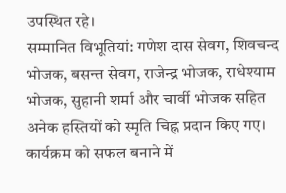उपस्थित रहे।
सम्मानित विभूतियां: गणेश दास सेवग, शिवचन्द भोजक, बसन्त सेवग, राजेन्द्र भोजक, राधेश्याम भोजक, सुहानी शर्मा और चार्वी भोजक सहित अनेक हस्तियों को स्मृति चिह्न प्रदान किए गए।
कार्यक्रम को सफल बनाने में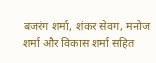बजरंग शर्मा, शंकर सेवग, मनोज शर्मा और विकास शर्मा सहित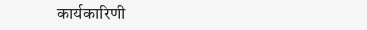कार्यकारिणी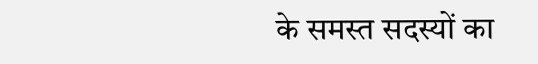के समस्त सदस्यों का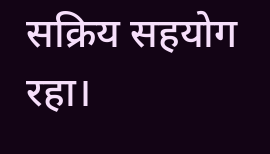सक्रिय सहयोग रहा।